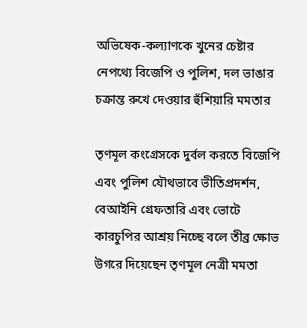অভিষেক-কল্যাণকে খুনের চেষ্টার নেপথ্যে বিজেপি ও পুলিশ, দল ভাঙার চক্রান্ত রুখে দেওয়ার হুঁশিয়ারি মমতার

তৃণমূল কংগ্রেসকে দুর্বল করতে বিজেপি এবং পুলিশ যৌথভাবে ভীতিপ্রদর্শন, বেআইনি গ্রেফতারি এবং ভোটে কারচুপির আশ্রয় নিচ্ছে বলে তীব্র ক্ষোভ উগরে দিয়েছেন তৃণমূল নেত্রী মমতা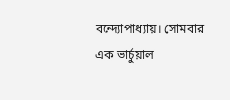বন্দ্যোপাধ্যায়। সোমবার এক ভার্চুয়াল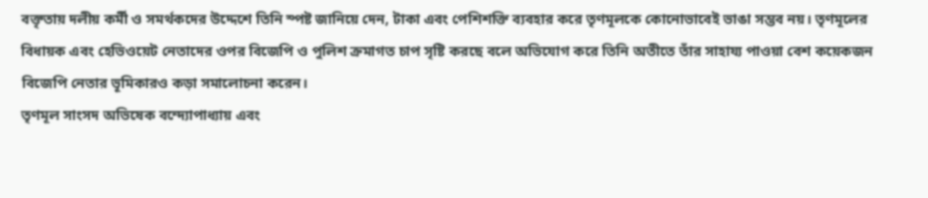বক্তৃতায় দলীয় কর্মী ও সমর্থকদের উদ্দেশে তিনি স্পষ্ট জানিয়ে দেন, টাকা এবং পেশিশক্তি ব্যবহার করে তৃণমূলকে কোনোভাবেই ভাঙা সম্ভব নয়। তৃণমূলের বিধায়ক এবং হেভিওয়েট নেতাদের ওপর বিজেপি ও পুলিশ ক্রমাগত চাপ সৃষ্টি করছে বলে অভিযোগ করে তিনি অতীতে তাঁর সাহায্য পাওয়া বেশ কয়েকজন বিজেপি নেতার ভূমিকারও কড়া সমালোচনা করেন।
তৃণমূল সাংসদ অভিষেক বন্দ্যোপাধ্যায় এবং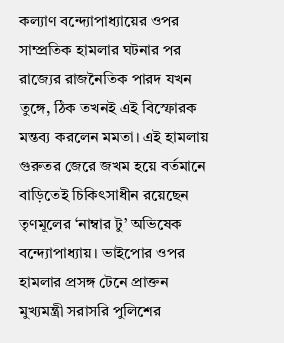কল্যাণ বন্দ্যোপাধ্যায়ের ওপর সাম্প্রতিক হামলার ঘটনার পর রাজ্যের রাজনৈতিক পারদ যখন তুঙ্গে, ঠিক তখনই এই বিস্ফোরক মন্তব্য করলেন মমতা। এই হামলায় গুরুতর জেরে জখম হয়ে বর্তমানে বাড়িতেই চিকিৎসাধীন রয়েছেন তৃণমূলের ‘নাম্বার টু’ অভিষেক বন্দ্যোপাধ্যায়। ভাইপোর ওপর হামলার প্রসঙ্গ টেনে প্রাক্তন মুখ্যমন্ত্রী সরাসরি পুলিশের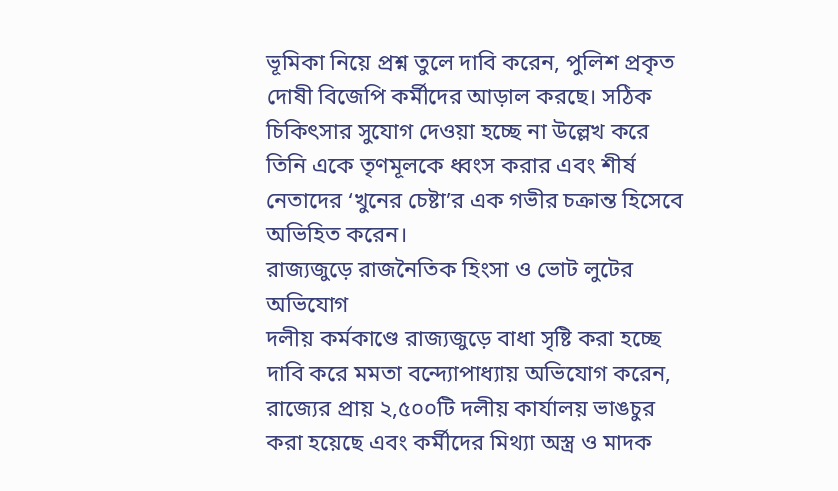ভূমিকা নিয়ে প্রশ্ন তুলে দাবি করেন, পুলিশ প্রকৃত দোষী বিজেপি কর্মীদের আড়াল করছে। সঠিক চিকিৎসার সুযোগ দেওয়া হচ্ছে না উল্লেখ করে তিনি একে তৃণমূলকে ধ্বংস করার এবং শীর্ষ নেতাদের ‘খুনের চেষ্টা’র এক গভীর চক্রান্ত হিসেবে অভিহিত করেন।
রাজ্যজুড়ে রাজনৈতিক হিংসা ও ভোট লুটের অভিযোগ
দলীয় কর্মকাণ্ডে রাজ্যজুড়ে বাধা সৃষ্টি করা হচ্ছে দাবি করে মমতা বন্দ্যোপাধ্যায় অভিযোগ করেন, রাজ্যের প্রায় ২,৫০০টি দলীয় কার্যালয় ভাঙচুর করা হয়েছে এবং কর্মীদের মিথ্যা অস্ত্র ও মাদক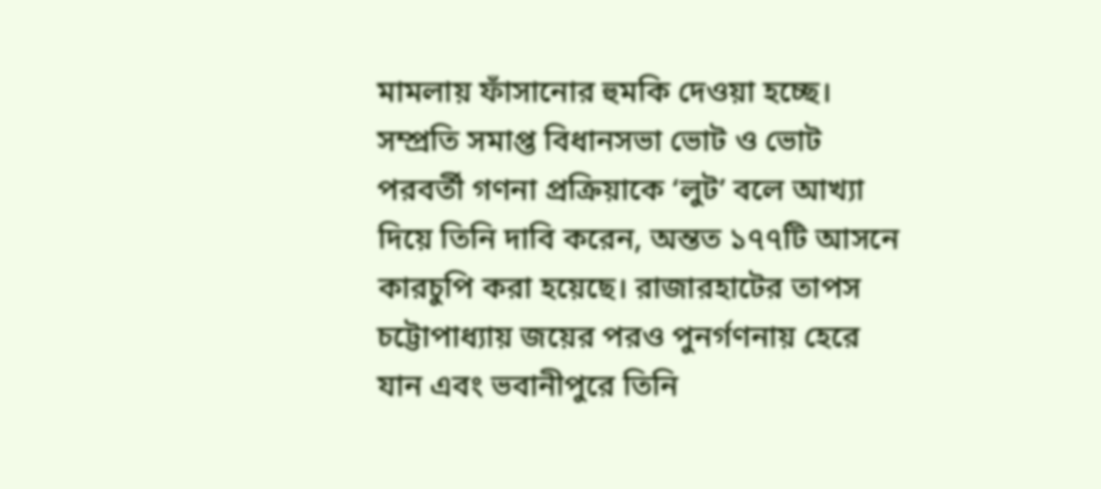মামলায় ফাঁসানোর হুমকি দেওয়া হচ্ছে। সম্প্রতি সমাপ্ত বিধানসভা ভোট ও ভোট পরবর্তী গণনা প্রক্রিয়াকে ‘লুট’ বলে আখ্যা দিয়ে তিনি দাবি করেন, অন্তত ১৭৭টি আসনে কারচুপি করা হয়েছে। রাজারহাটের তাপস চট্টোপাধ্যায় জয়ের পরও পুনর্গণনায় হেরে যান এবং ভবানীপুরে তিনি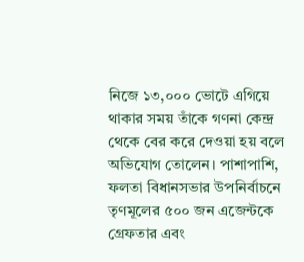নিজে ১৩,০০০ ভোটে এগিয়ে থাকার সময় তাঁকে গণনা কেন্দ্র থেকে বের করে দেওয়া হয় বলে অভিযোগ তোলেন। পাশাপাশি, ফলতা বিধানসভার উপনির্বাচনে তৃণমূলের ৫০০ জন এজেন্টকে গ্রেফতার এবং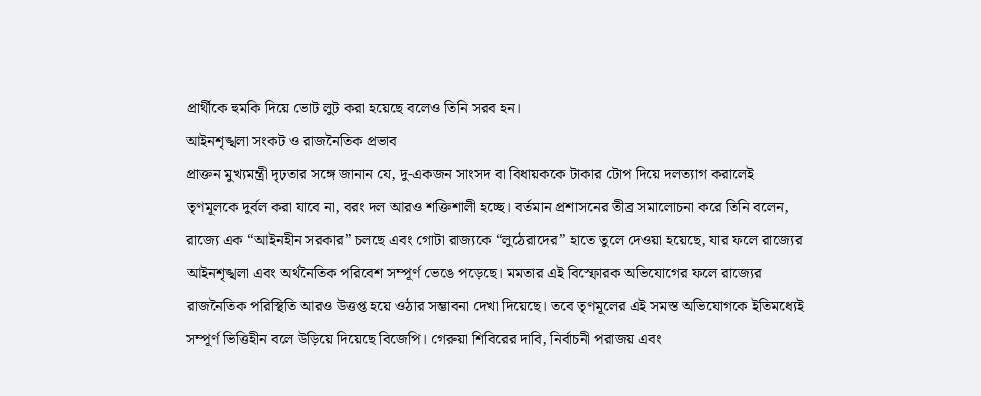প্রার্থীকে হুমকি দিয়ে ভোট লুট করা হয়েছে বলেও তিনি সরব হন।
আইনশৃঙ্খলা সংকট ও রাজনৈতিক প্রভাব
প্রাক্তন মুখ্যমন্ত্রী দৃঢ়তার সঙ্গে জানান যে, দু-একজন সাংসদ বা বিধায়ককে টাকার টোপ দিয়ে দলত্যাগ করালেই তৃণমূলকে দুর্বল করা যাবে না, বরং দল আরও শক্তিশালী হচ্ছে। বর্তমান প্রশাসনের তীব্র সমালোচনা করে তিনি বলেন, রাজ্যে এক “আইনহীন সরকার” চলছে এবং গোটা রাজ্যকে “লুঠেরাদের” হাতে তুলে দেওয়া হয়েছে, যার ফলে রাজ্যের আইনশৃঙ্খলা এবং অর্থনৈতিক পরিবেশ সম্পূর্ণ ভেঙে পড়েছে। মমতার এই বিস্ফোরক অভিযোগের ফলে রাজ্যের রাজনৈতিক পরিস্থিতি আরও উত্তপ্ত হয়ে ওঠার সম্ভাবনা দেখা দিয়েছে। তবে তৃণমূলের এই সমস্ত অভিযোগকে ইতিমধ্যেই সম্পূর্ণ ভিত্তিহীন বলে উড়িয়ে দিয়েছে বিজেপি। গেরুয়া শিবিরের দাবি, নির্বাচনী পরাজয় এবং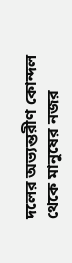দলের অভ্যন্তরীণ কোন্দল থেকে মানুষের নজর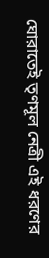ঘোরাতেই তৃণমূল নেত্রী এই ধরণের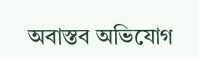অবাস্তব অভিযোগ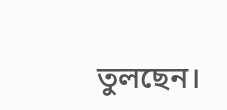তুলছেন।